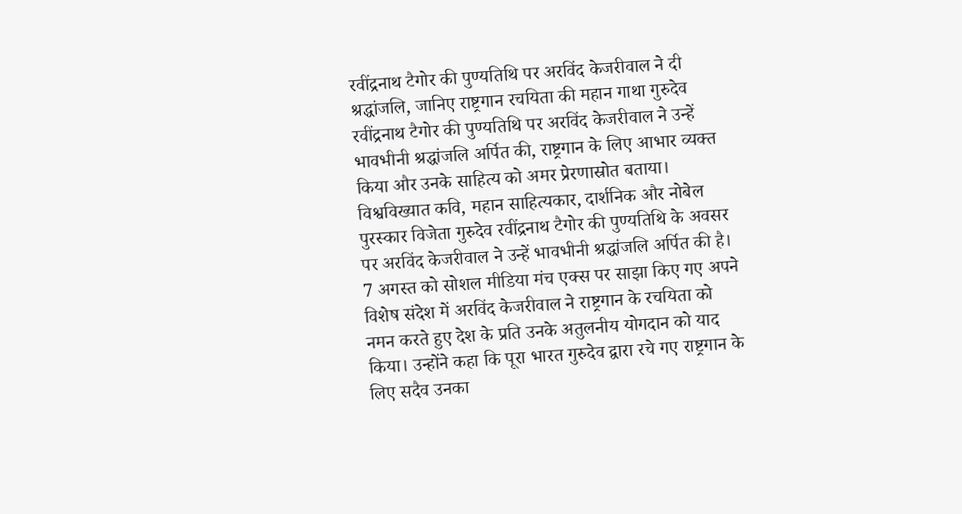रवींद्रनाथ टैगोर की पुण्यतिथि पर अरविंद केजरीवाल ने दी श्रद्धांजलि, जानिए राष्ट्रगान रचयिता की महान गाथा गुरुदेव रवींद्रनाथ टैगोर की पुण्यतिथि पर अरविंद केजरीवाल ने उन्हें भावभीनी श्रद्धांजलि अर्पित की, राष्ट्रगान के लिए आभार व्यक्त किया और उनके साहित्य को अमर प्रेरणास्रोत बताया। विश्वविख्यात कवि, महान साहित्यकार, दार्शनिक और नोबेल पुरस्कार विजेता गुरुदेव रवींद्रनाथ टैगोर की पुण्यतिथि के अवसर पर अरविंद केजरीवाल ने उन्हें भावभीनी श्रद्धांजलि अर्पित की है। 7 अगस्त को सोशल मीडिया मंच एक्स पर साझा किए गए अपने विशेष संदेश में अरविंद केजरीवाल ने राष्ट्रगान के रचयिता को नमन करते हुए देश के प्रति उनके अतुलनीय योगदान को याद किया। उन्होंने कहा कि पूरा भारत गुरुदेव द्वारा रचे गए राष्ट्रगान के लिए सदैव उनका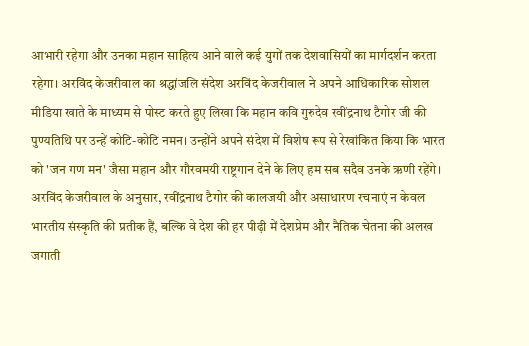आभारी रहेगा और उनका महान साहित्य आने वाले कई युगों तक देशवासियों का मार्गदर्शन करता रहेगा। अरविंद केजरीवाल का श्रद्धांजलि संदेश अरविंद केजरीवाल ने अपने आधिकारिक सोशल मीडिया खाते के माध्यम से पोस्ट करते हुए लिखा कि महान कवि गुरुदेव रवींद्रनाथ टैगोर जी की पुण्यतिथि पर उन्हें कोटि-कोटि नमन। उन्होंने अपने संदेश में विशेष रूप से रेखांकित किया कि भारत को 'जन गण मन' जैसा महान और गौरवमयी राष्ट्रगान देने के लिए हम सब सदैव उनके ऋणी रहेंगे। अरविंद केजरीवाल के अनुसार, रवींद्रनाथ टैगोर की कालजयी और असाधारण रचनाएं न केवल भारतीय संस्कृति की प्रतीक हैं, बल्कि वे देश की हर पीढ़ी में देशप्रेम और नैतिक चेतना की अलख जगाती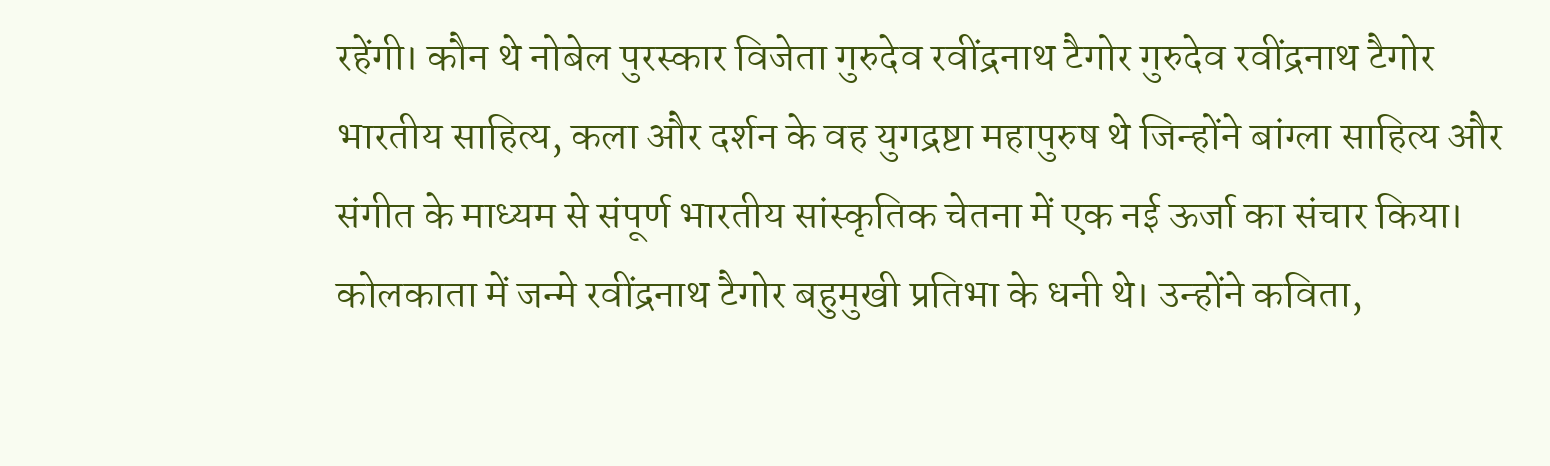रहेंगी। कौन थे नोबेल पुरस्कार विजेता गुरुदेव रवींद्रनाथ टैगोर गुरुदेव रवींद्रनाथ टैगोर भारतीय साहित्य, कला और दर्शन के वह युगद्रष्टा महापुरुष थे जिन्होंने बांग्ला साहित्य और संगीत के माध्यम से संपूर्ण भारतीय सांस्कृतिक चेतना में एक नई ऊर्जा का संचार किया। कोलकाता में जन्मे रवींद्रनाथ टैगोर बहुमुखी प्रतिभा के धनी थे। उन्होंने कविता,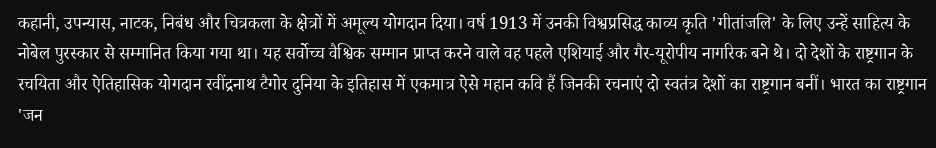कहानी, उपन्यास, नाटक, निबंध और चित्रकला के क्षेत्रों में अमूल्य योगदान दिया। वर्ष 1913 में उनकी विश्वप्रसिद्ध काव्य कृति 'गीतांजलि' के लिए उन्हें साहित्य के नोबेल पुरस्कार से सम्मानित किया गया था। यह सर्वोच्च वैश्विक सम्मान प्राप्त करने वाले वह पहले एशियाई और गैर-यूरोपीय नागरिक बने थे। दो देशों के राष्ट्रगान के रचयिता और ऐतिहासिक योगदान रवींद्रनाथ टैगोर दुनिया के इतिहास में एकमात्र ऐसे महान कवि हैं जिनकी रचनाएं दो स्वतंत्र देशों का राष्ट्रगान बनीं। भारत का राष्ट्रगान 'जन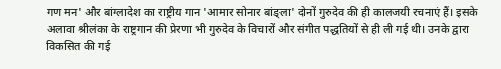गण मन' और बांग्लादेश का राष्ट्रीय गान 'आमार सोनार बांङ्ला' दोनों गुरुदेव की ही कालजयी रचनाएं हैं। इसके अलावा श्रीलंका के राष्ट्रगान की प्रेरणा भी गुरुदेव के विचारों और संगीत पद्धतियों से ही ली गई थी। उनके द्वारा विकसित की गई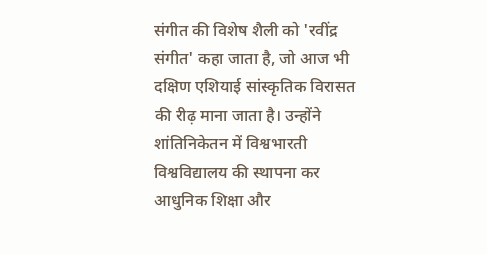संगीत की विशेष शैली को 'रवींद्र संगीत' कहा जाता है, जो आज भी दक्षिण एशियाई सांस्कृतिक विरासत की रीढ़ माना जाता है। उन्होंने शांतिनिकेतन में विश्वभारती विश्वविद्यालय की स्थापना कर आधुनिक शिक्षा और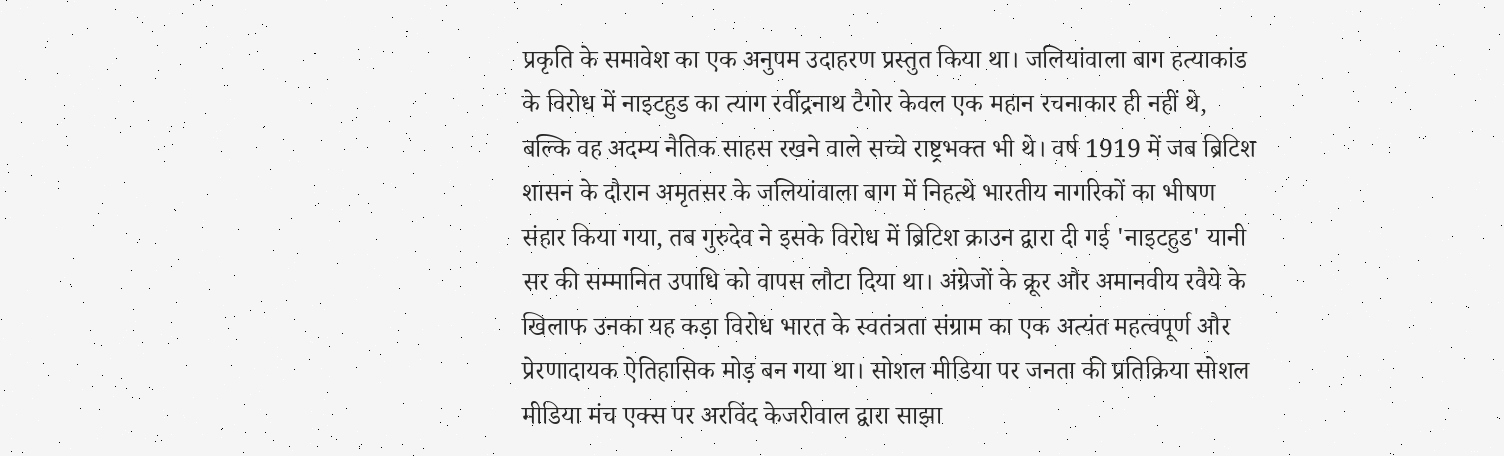प्रकृति के समावेश का एक अनुपम उदाहरण प्रस्तुत किया था। जलियांवाला बाग हत्याकांड के विरोध में नाइटहुड का त्याग रवींद्रनाथ टैगोर केवल एक महान रचनाकार ही नहीं थे, बल्कि वह अदम्य नैतिक साहस रखने वाले सच्चे राष्ट्रभक्त भी थे। वर्ष 1919 में जब ब्रिटिश शासन के दौरान अमृतसर के जलियांवाला बाग में निहत्थे भारतीय नागरिकों का भीषण संहार किया गया, तब गुरुदेव ने इसके विरोध में ब्रिटिश क्राउन द्वारा दी गई 'नाइटहुड' यानी सर की सम्मानित उपाधि को वापस लौटा दिया था। अंग्रेजों के क्रूर और अमानवीय रवैये के खिलाफ उनका यह कड़ा विरोध भारत के स्वतंत्रता संग्राम का एक अत्यंत महत्वपूर्ण और प्रेरणादायक ऐतिहासिक मोड़ बन गया था। सोशल मीडिया पर जनता की प्रतिक्रिया सोशल मीडिया मंच एक्स पर अरविंद केजरीवाल द्वारा साझा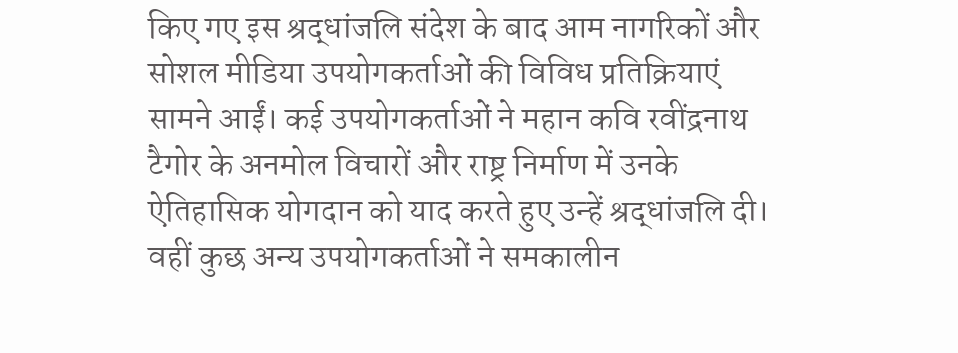किए गए इस श्रद्धांजलि संदेश के बाद आम नागरिकों और सोशल मीडिया उपयोगकर्ताओं की विविध प्रतिक्रियाएं सामने आईं। कई उपयोगकर्ताओं ने महान कवि रवींद्रनाथ टैगोर के अनमोल विचारों और राष्ट्र निर्माण में उनके ऐतिहासिक योगदान को याद करते हुए उन्हें श्रद्धांजलि दी। वहीं कुछ अन्य उपयोगकर्ताओं ने समकालीन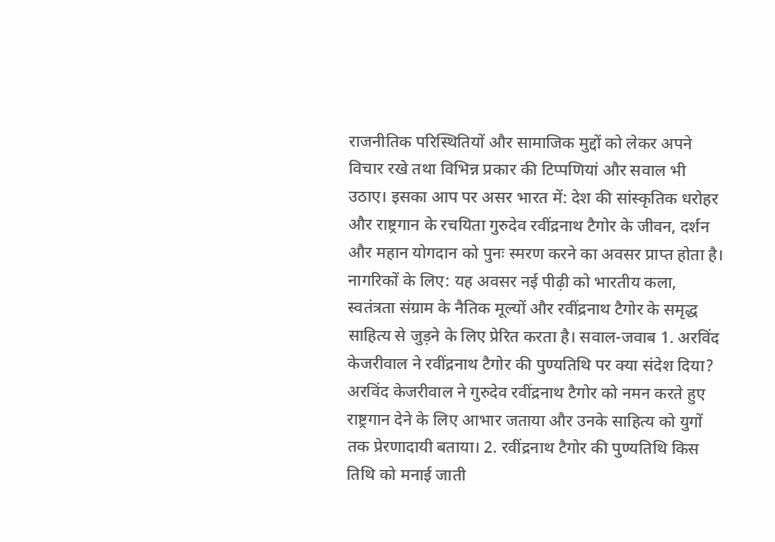राजनीतिक परिस्थितियों और सामाजिक मुद्दों को लेकर अपने विचार रखे तथा विभिन्न प्रकार की टिप्पणियां और सवाल भी उठाए। इसका आप पर असर भारत में: देश की सांस्कृतिक धरोहर और राष्ट्रगान के रचयिता गुरुदेव रवींद्रनाथ टैगोर के जीवन, दर्शन और महान योगदान को पुनः स्मरण करने का अवसर प्राप्त होता है। नागरिकों के लिए: यह अवसर नई पीढ़ी को भारतीय कला, स्वतंत्रता संग्राम के नैतिक मूल्यों और रवींद्रनाथ टैगोर के समृद्ध साहित्य से जुड़ने के लिए प्रेरित करता है। सवाल-जवाब 1. अरविंद केजरीवाल ने रवींद्रनाथ टैगोर की पुण्यतिथि पर क्या संदेश दिया? अरविंद केजरीवाल ने गुरुदेव रवींद्रनाथ टैगोर को नमन करते हुए राष्ट्रगान देने के लिए आभार जताया और उनके साहित्य को युगों तक प्रेरणादायी बताया। 2. रवींद्रनाथ टैगोर की पुण्यतिथि किस तिथि को मनाई जाती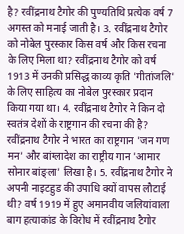है? रवींद्रनाथ टैगोर की पुण्यतिथि प्रत्येक वर्ष 7 अगस्त को मनाई जाती है। 3. रवींद्रनाथ टैगोर को नोबेल पुरस्कार किस वर्ष और किस रचना के लिए मिला था? रवींद्रनाथ टैगोर को वर्ष 1913 में उनकी प्रसिद्ध काव्य कृति 'गीतांजलि' के लिए साहित्य का नोबेल पुरस्कार प्रदान किया गया था। 4. रवींद्रनाथ टैगोर ने किन दो स्वतंत्र देशों के राष्ट्रगान की रचना की है? रवींद्रनाथ टैगोर ने भारत का राष्ट्रगान 'जन गण मन' और बांग्लादेश का राष्ट्रीय गान 'आमार सोनार बांङ्ला' लिखा है। 5. रवींद्रनाथ टैगोर ने अपनी नाइटहुड की उपाधि क्यों वापस लौटाई थी? वर्ष 1919 में हुए अमानवीय जलियांवाला बाग हत्याकांड के विरोध में रवींद्रनाथ टैगोर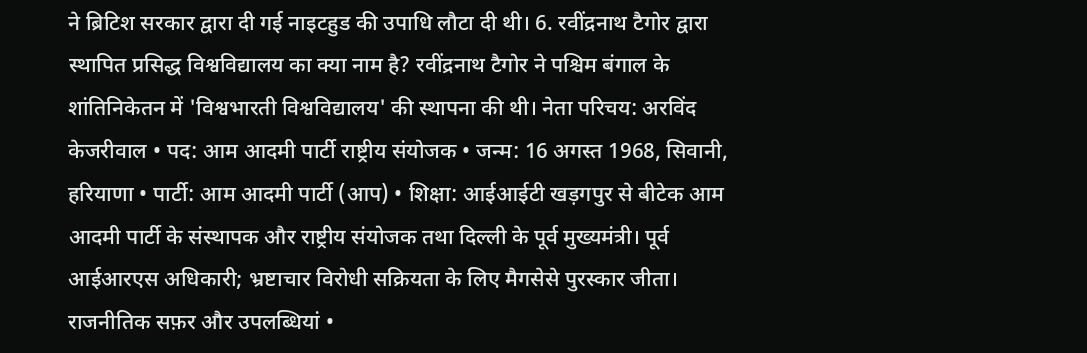ने ब्रिटिश सरकार द्वारा दी गई नाइटहुड की उपाधि लौटा दी थी। 6. रवींद्रनाथ टैगोर द्वारा स्थापित प्रसिद्ध विश्वविद्यालय का क्या नाम है? रवींद्रनाथ टैगोर ने पश्चिम बंगाल के शांतिनिकेतन में 'विश्वभारती विश्वविद्यालय' की स्थापना की थी। नेता परिचय: अरविंद केजरीवाल • पद: आम आदमी पार्टी राष्ट्रीय संयोजक • जन्म: 16 अगस्त 1968, सिवानी, हरियाणा • पार्टी: आम आदमी पार्टी (आप) • शिक्षा: आईआईटी खड़गपुर से बीटेक आम आदमी पार्टी के संस्थापक और राष्ट्रीय संयोजक तथा दिल्ली के पूर्व मुख्यमंत्री। पूर्व आईआरएस अधिकारी; भ्रष्टाचार विरोधी सक्रियता के लिए मैगसेसे पुरस्कार जीता। राजनीतिक सफ़र और उपलब्धियां •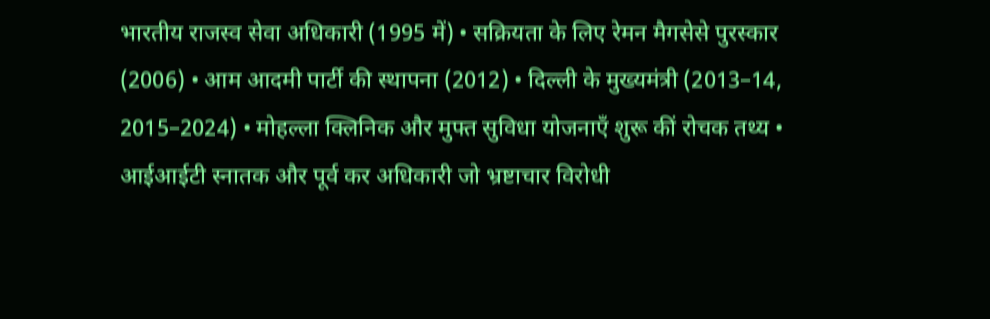भारतीय राजस्व सेवा अधिकारी (1995 में) • सक्रियता के लिए रेमन मैगसेसे पुरस्कार (2006) • आम आदमी पार्टी की स्थापना (2012) • दिल्ली के मुख्यमंत्री (2013–14, 2015–2024) • मोहल्ला क्लिनिक और मुफ्त सुविधा योजनाएँ शुरू कीं रोचक तथ्य • आईआईटी स्नातक और पूर्व कर अधिकारी जो भ्रष्टाचार विरोधी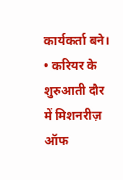कार्यकर्ता बने। • करियर के शुरुआती दौर में मिशनरीज़ ऑफ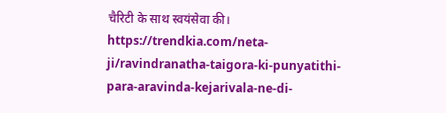चैरिटी के साथ स्वयंसेवा की। https://trendkia.com/neta-ji/ravindranatha-taigora-ki-punyatithi-para-aravinda-kejarivala-ne-di-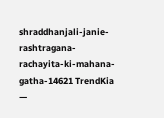shraddhanjali-janie-rashtragana-rachayita-ki-mahana-gatha-14621 TrendKia —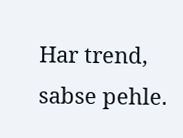Har trend, sabse pehle.